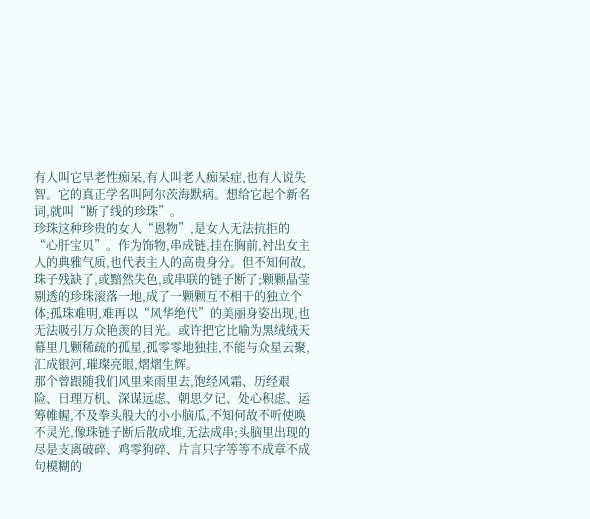有人叫它早老性痴呆,有人叫老人痴呆症,也有人说失智。它的真正学名叫阿尔茨海默病。想给它起个新名词,就叫“断了线的珍珠”。
珍珠这种珍贵的女人“恩物”,是女人无法抗拒的“心肝宝贝”。作为饰物,串成链,挂在胸前,衬出女主人的典雅气质,也代表主人的高贵身分。但不知何故,珠子残缺了,或黯然失色,或串联的链子断了;颗颗晶莹剔透的珍珠滚落一地,成了一颗颗互不相干的独立个体;孤珠难明,难再以“风华绝代”的美丽身姿出现,也无法吸引万众艳羡的目光。或许把它比喻为黑绒绒天幕里几颗稀疏的孤星,孤零零地独挂,不能与众星云聚,汇成银河,璀璨亮眼,熠熠生辉。
那个曾跟随我们风里来雨里去,饱经风霜、历经艰险、日理万机、深谋远虑、朝思夕记、处心积虑、运筹帷幄,不及拳头般大的小小脑瓜,不知何故不听使唤不灵光,像珠链子断后散成堆,无法成串;头脑里出现的尽是支离破碎、鸡零狗碎、片言只字等等不成章不成句模糊的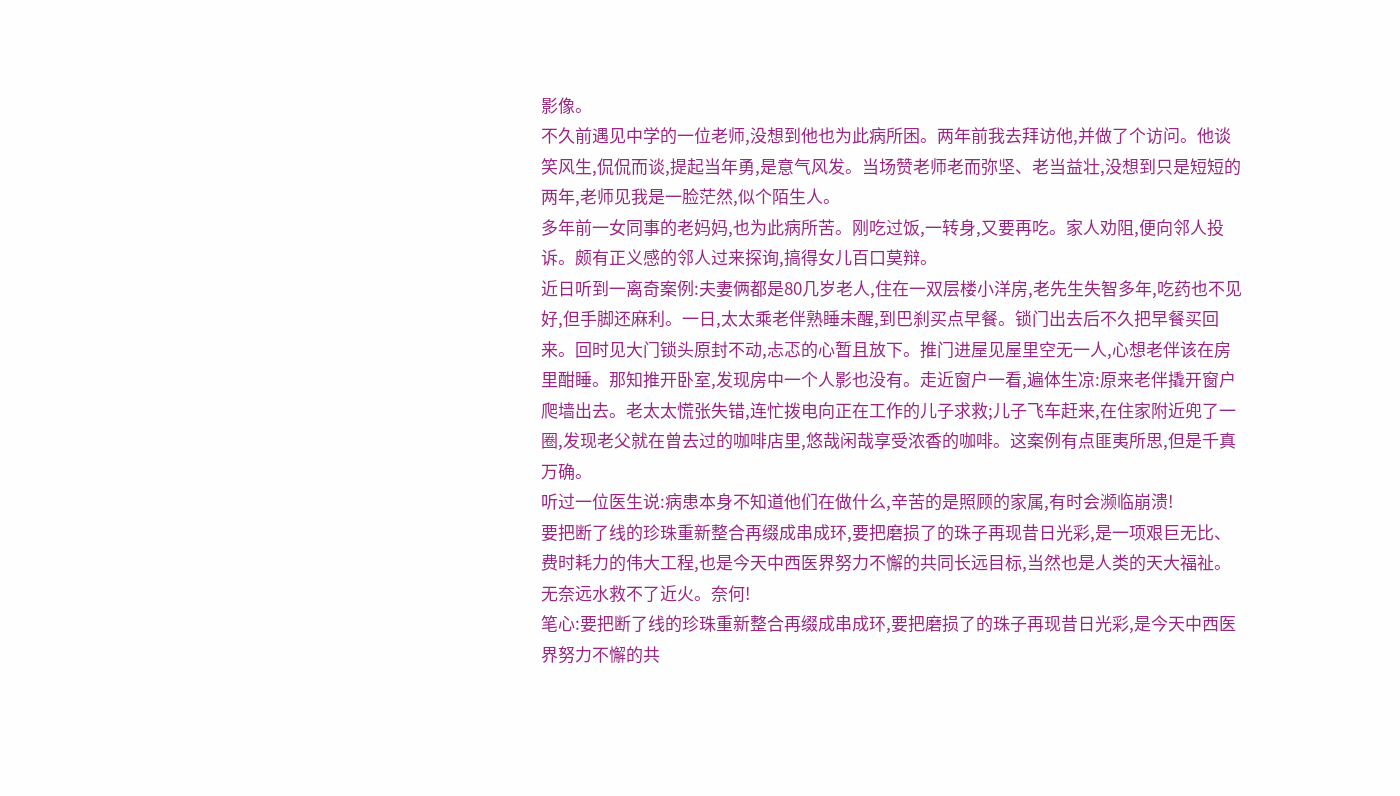影像。
不久前遇见中学的一位老师,没想到他也为此病所困。两年前我去拜访他,并做了个访问。他谈笑风生,侃侃而谈,提起当年勇,是意气风发。当场赞老师老而弥坚、老当益壮,没想到只是短短的两年,老师见我是一脸茫然,似个陌生人。
多年前一女同事的老妈妈,也为此病所苦。刚吃过饭,一转身,又要再吃。家人劝阻,便向邻人投诉。颇有正义感的邻人过来探询,搞得女儿百口莫辩。
近日听到一离奇案例:夫妻俩都是80几岁老人,住在一双层楼小洋房,老先生失智多年,吃药也不见好,但手脚还麻利。一日,太太乘老伴熟睡未醒,到巴刹买点早餐。锁门出去后不久把早餐买回来。回时见大门锁头原封不动,忐忑的心暂且放下。推门进屋见屋里空无一人,心想老伴该在房里酣睡。那知推开卧室,发现房中一个人影也没有。走近窗户一看,遍体生凉:原来老伴撬开窗户爬墙出去。老太太慌张失错,连忙拨电向正在工作的儿子求救;儿子飞车赶来,在住家附近兜了一圈,发现老父就在曾去过的咖啡店里,悠哉闲哉享受浓香的咖啡。这案例有点匪夷所思,但是千真万确。
听过一位医生说:病患本身不知道他们在做什么,辛苦的是照顾的家属,有时会濒临崩溃!
要把断了线的珍珠重新整合再缀成串成环,要把磨损了的珠子再现昔日光彩,是一项艰巨无比、费时耗力的伟大工程,也是今天中西医界努力不懈的共同长远目标,当然也是人类的天大福祉。无奈远水救不了近火。奈何!
笔心:要把断了线的珍珠重新整合再缀成串成环,要把磨损了的珠子再现昔日光彩,是今天中西医界努力不懈的共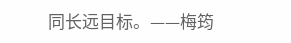同长远目标。——梅筠